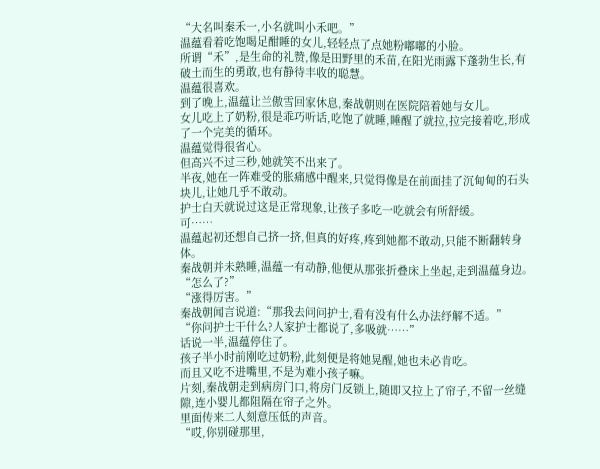“大名叫秦禾一,小名就叫小禾吧。”
温蕴看着吃饱喝足酣睡的女儿,轻轻点了点她粉嘟嘟的小脸。
所谓“禾”,是生命的礼赞,像是田野里的禾苗,在阳光雨露下蓬勃生长,有破土而生的勇敢,也有静待丰收的聪慧。
温蕴很喜欢。
到了晚上,温蕴让兰傲雪回家休息,秦战朝则在医院陪着她与女儿。
女儿吃上了奶粉,很是乖巧听话,吃饱了就睡,睡醒了就拉,拉完接着吃,形成了一个完美的循环。
温蕴觉得很省心。
但高兴不过三秒,她就笑不出来了。
半夜,她在一阵难受的胀痛感中醒来,只觉得像是在前面挂了沉甸甸的石头块儿,让她几乎不敢动。
护士白天就说过这是正常现象,让孩子多吃一吃就会有所舒缓。
可……
温蕴起初还想自己挤一挤,但真的好疼,疼到她都不敢动,只能不断翻转身体。
秦战朝并未熟睡,温蕴一有动静,他便从那张折叠床上坐起,走到温蕴身边。
“怎么了?”
“涨得厉害。”
秦战朝闻言说道:“那我去问问护士,看有没有什么办法纾解不适。”
“你问护士干什么?人家护士都说了,多吸就……”
话说一半,温蕴停住了。
孩子半小时前刚吃过奶粉,此刻便是将她晃醒,她也未必肯吃。
而且又吃不进嘴里,不是为难小孩子嘛。
片刻,秦战朝走到病房门口,将房门反锁上,随即又拉上了帘子,不留一丝缝隙,连小婴儿都阻隔在帘子之外。
里面传来二人刻意压低的声音。
“哎,你别碰那里,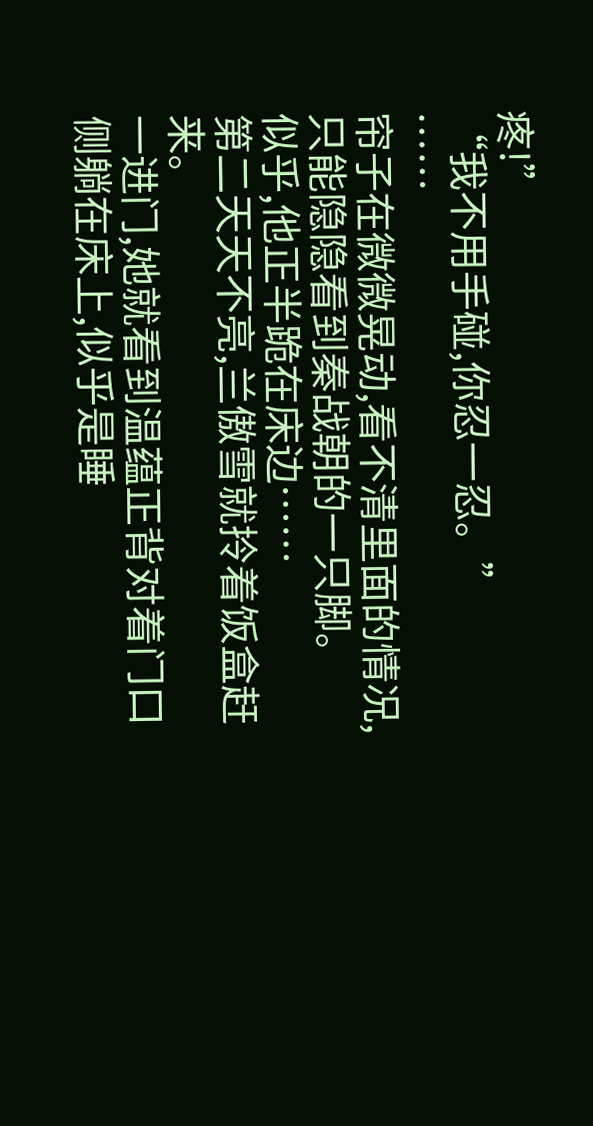疼!”
“我不用手碰,你忍一忍。”
……
帘子在微微晃动,看不清里面的情况,只能隐隐看到秦战朝的一只脚。
似乎,他正半跪在床边……
第二天天不亮,兰傲雪就拎着饭盒赶来。
一进门,她就看到温蕴正背对着门口侧躺在床上,似乎是睡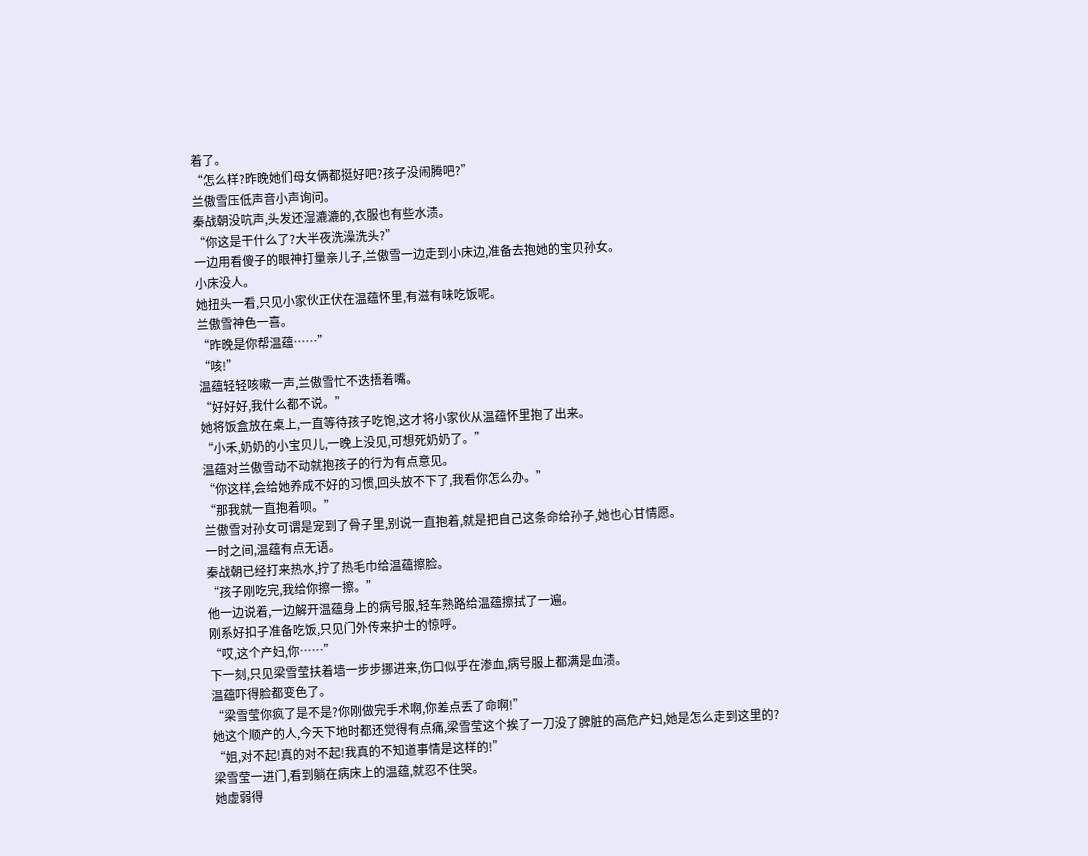着了。
“怎么样?昨晚她们母女俩都挺好吧?孩子没闹腾吧?”
兰傲雪压低声音小声询问。
秦战朝没吭声,头发还湿漉漉的,衣服也有些水渍。
“你这是干什么了?大半夜洗澡洗头?”
一边用看傻子的眼神打量亲儿子,兰傲雪一边走到小床边,准备去抱她的宝贝孙女。
小床没人。
她扭头一看,只见小家伙正伏在温蕴怀里,有滋有味吃饭呢。
兰傲雪神色一喜。
“昨晚是你帮温蕴……”
“咳!”
温蕴轻轻咳嗽一声,兰傲雪忙不迭捂着嘴。
“好好好,我什么都不说。”
她将饭盒放在桌上,一直等待孩子吃饱,这才将小家伙从温蕴怀里抱了出来。
“小禾,奶奶的小宝贝儿,一晚上没见,可想死奶奶了。”
温蕴对兰傲雪动不动就抱孩子的行为有点意见。
“你这样,会给她养成不好的习惯,回头放不下了,我看你怎么办。”
“那我就一直抱着呗。”
兰傲雪对孙女可谓是宠到了骨子里,别说一直抱着,就是把自己这条命给孙子,她也心甘情愿。
一时之间,温蕴有点无语。
秦战朝已经打来热水,拧了热毛巾给温蕴擦脸。
“孩子刚吃完,我给你擦一擦。”
他一边说着,一边解开温蕴身上的病号服,轻车熟路给温蕴擦拭了一遍。
刚系好扣子准备吃饭,只见门外传来护士的惊呼。
“哎,这个产妇,你……”
下一刻,只见梁雪莹扶着墙一步步挪进来,伤口似乎在渗血,病号服上都满是血渍。
温蕴吓得脸都变色了。
“梁雪莹你疯了是不是?你刚做完手术啊,你差点丢了命啊!”
她这个顺产的人,今天下地时都还觉得有点痛,梁雪莹这个挨了一刀没了脾脏的高危产妇,她是怎么走到这里的?
“姐,对不起!真的对不起!我真的不知道事情是这样的!”
梁雪莹一进门,看到躺在病床上的温蕴,就忍不住哭。
她虚弱得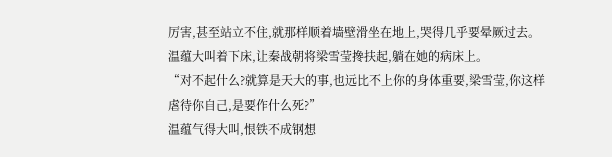厉害,甚至站立不住,就那样顺着墙壁滑坐在地上,哭得几乎要晕厥过去。
温蕴大叫着下床,让秦战朝将梁雪莹搀扶起,躺在她的病床上。
“对不起什么?就算是天大的事,也远比不上你的身体重要,梁雪莹,你这样虐待你自己,是要作什么死?”
温蕴气得大叫,恨铁不成钢想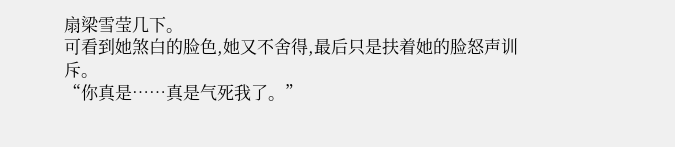扇梁雪莹几下。
可看到她煞白的脸色,她又不舍得,最后只是扶着她的脸怒声训斥。
“你真是……真是气死我了。”